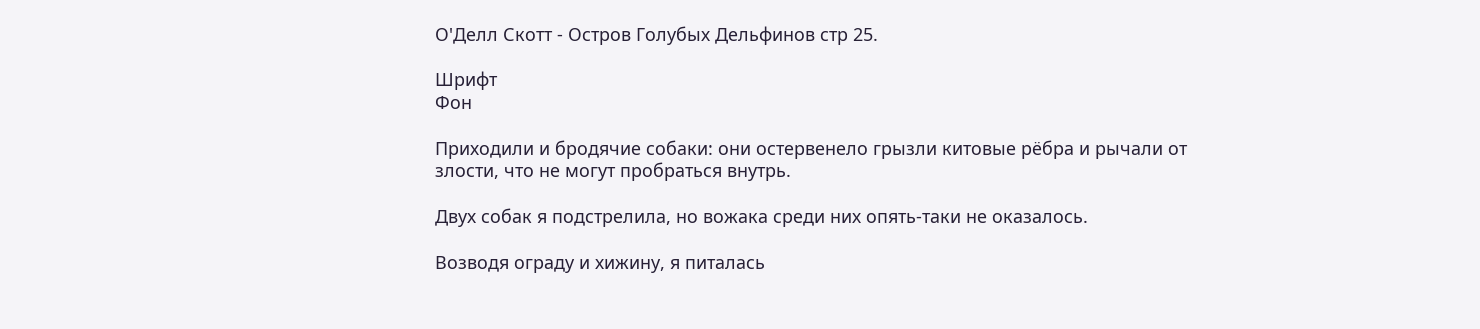О'Делл Скотт - Остров Голубых Дельфинов стр 25.

Шрифт
Фон

Приходили и бродячие собаки: они остервенело грызли китовые рёбра и рычали от злости, что не могут пробраться внутрь.

Двух собак я подстрелила, но вожака среди них опять-таки не оказалось.

Возводя ограду и хижину, я питалась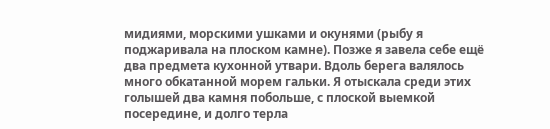мидиями, морскими ушками и окунями (рыбу я поджаривала на плоском камне). Позже я завела себе ещё два предмета кухонной утвари. Вдоль берега валялось много обкатанной морем гальки. Я отыскала среди этих голышей два камня побольше, с плоской выемкой посередине, и долго терла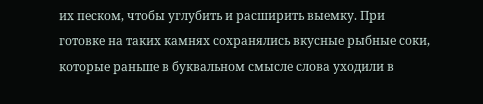их песком, чтобы углубить и расширить выемку. При готовке на таких камнях сохранялись вкусные рыбные соки, которые раньше в буквальном смысле слова уходили в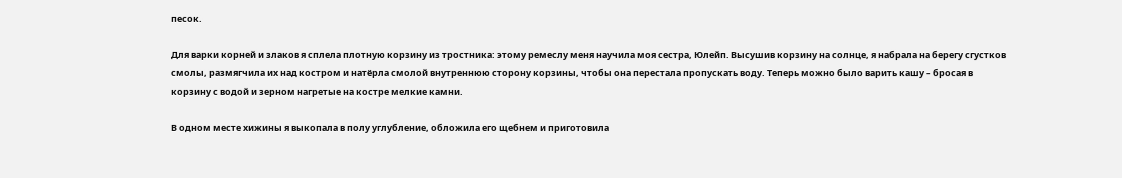песок.

Для варки корней и злаков я сплела плотную корзину из тростника: этому ремеслу меня научила моя сестра, Юлейп. Высушив корзину на солнце, я набрала на берегу сгустков смолы, размягчила их над костром и натёрла смолой внутреннюю сторону корзины, чтобы она перестала пропускать воду. Теперь можно было варить кашу – бросая в корзину с водой и зерном нагретые на костре мелкие камни.

В одном месте хижины я выкопала в полу углубление, обложила его щебнем и приготовила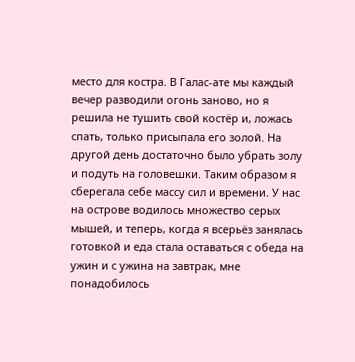место для костра. В Галас-ате мы каждый вечер разводили огонь заново, но я решила не тушить свой костёр и, ложась спать, только присыпала его золой. На другой день достаточно было убрать золу и подуть на головешки. Таким образом я сберегала себе массу сил и времени. У нас на острове водилось множество серых мышей, и теперь, когда я всерьёз занялась готовкой и еда стала оставаться с обеда на ужин и с ужина на завтрак, мне понадобилось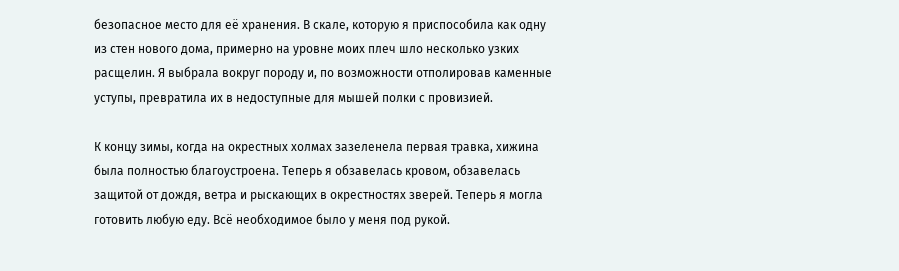безопасное место для её хранения. В скале, которую я приспособила как одну из стен нового дома, примерно на уровне моих плеч шло несколько узких расщелин. Я выбрала вокруг породу и, по возможности отполировав каменные уступы, превратила их в недоступные для мышей полки с провизией.

К концу зимы, когда на окрестных холмах зазеленела первая травка, хижина была полностью благоустроена. Теперь я обзавелась кровом, обзавелась защитой от дождя, ветра и рыскающих в окрестностях зверей. Теперь я могла готовить любую еду. Всё необходимое было у меня под рукой.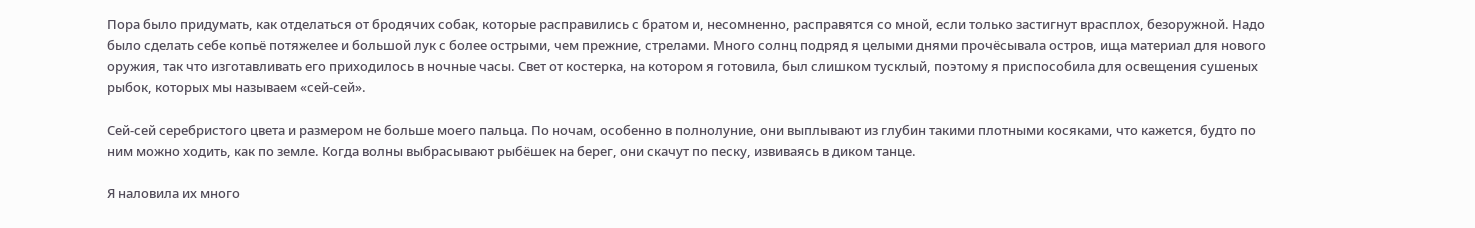Пора было придумать, как отделаться от бродячих собак, которые расправились с братом и, несомненно, расправятся со мной, если только застигнут врасплох, безоружной. Надо было сделать себе копьё потяжелее и большой лук с более острыми, чем прежние, стрелами. Много солнц подряд я целыми днями прочёсывала остров, ища материал для нового оружия, так что изготавливать его приходилось в ночные часы. Свет от костерка, на котором я готовила, был слишком тусклый, поэтому я приспособила для освещения сушеных рыбок, которых мы называем «сей-сей».

Сей-сей серебристого цвета и размером не больше моего пальца. По ночам, особенно в полнолуние, они выплывают из глубин такими плотными косяками, что кажется, будто по ним можно ходить, как по земле. Когда волны выбрасывают рыбёшек на берег, они скачут по песку, извиваясь в диком танце.

Я наловила их много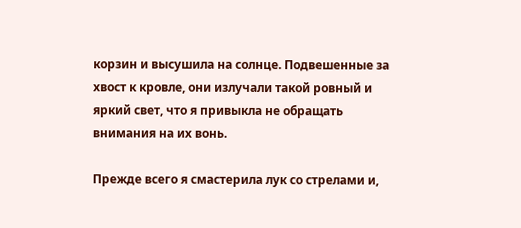корзин и высушила на солнце. Подвешенные за хвост к кровле, они излучали такой ровный и яркий свет, что я привыкла не обращать внимания на их вонь.

Прежде всего я смастерила лук со стрелами и,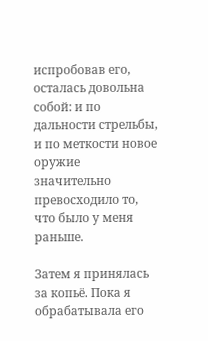испробовав его, осталась довольна собой: и по дальности стрельбы, и по меткости новое оружие значительно превосходило то, что было у меня раньше.

Затем я принялась за копьё. Пока я обрабатывала его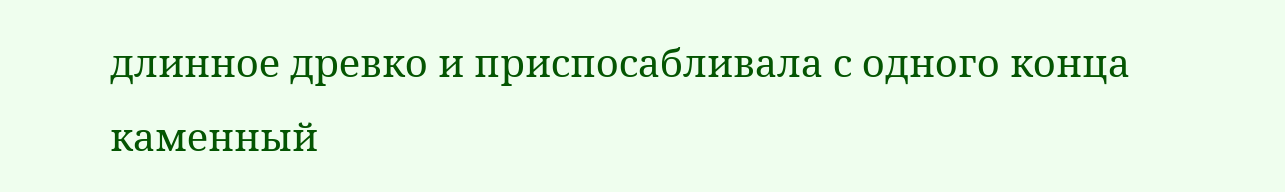длинное древко и приспосабливала с одного конца каменный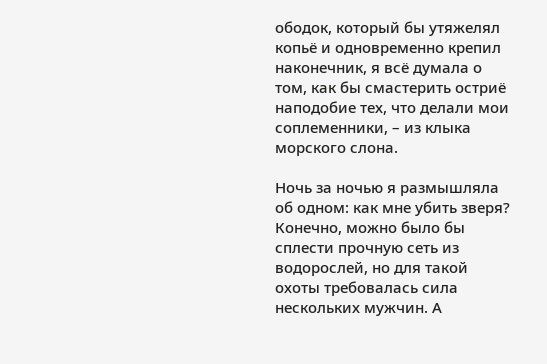ободок, который бы утяжелял копьё и одновременно крепил наконечник, я всё думала о том, как бы смастерить остриё наподобие тех, что делали мои соплеменники, – из клыка морского слона.

Ночь за ночью я размышляла об одном: как мне убить зверя? Конечно, можно было бы сплести прочную сеть из водорослей, но для такой охоты требовалась сила нескольких мужчин. А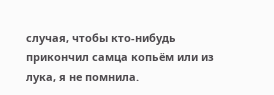случая, чтобы кто-нибудь прикончил самца копьём или из лука, я не помнила.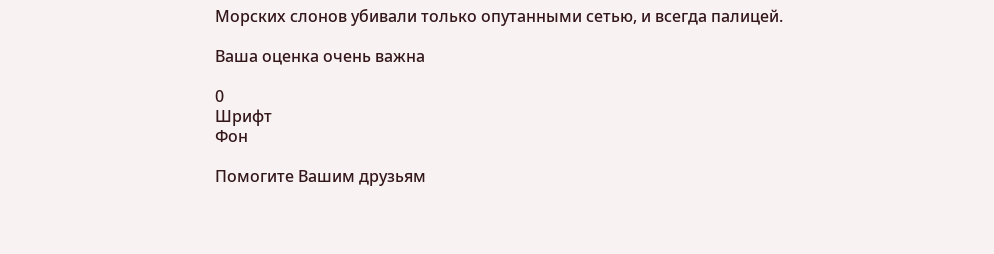Морских слонов убивали только опутанными сетью, и всегда палицей.

Ваша оценка очень важна

0
Шрифт
Фон

Помогите Вашим друзьям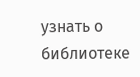узнать о библиотеке